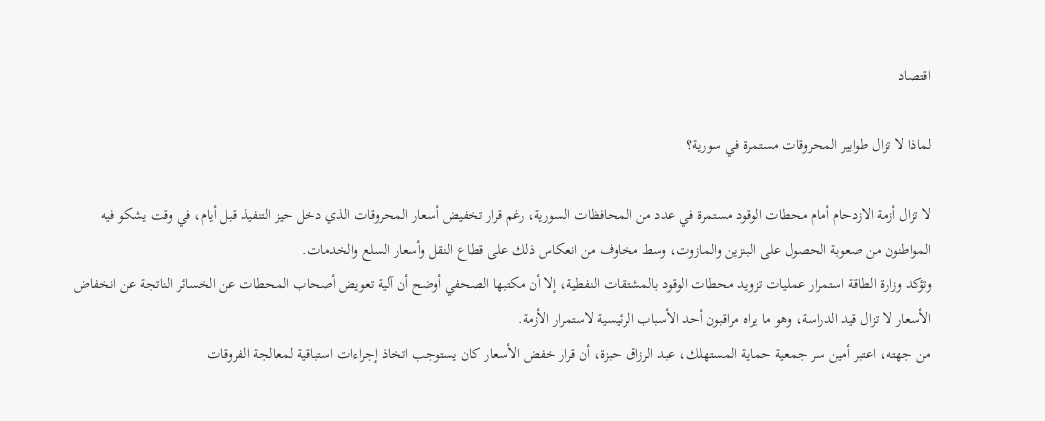اقتصاد

لماذا لا تزال طوابير المحروقات مستمرة في سورية؟

لا تزال أزمة الازدحام أمام محطات الوقود مستمرة في عدد من المحافظات السورية، رغم قرار تخفيض أسعار المحروقات الذي دخل حيز التنفيذ قبل أيام، في وقت يشكو فيه المواطنون من صعوبة الحصول على البنزين والمازوت، وسط مخاوف من انعكاس ذلك على قطاع النقل وأسعار السلع والخدمات.
وتؤكد وزارة الطاقة استمرار عمليات تزويد محطات الوقود بالمشتقات النفطية، إلا أن مكتبها الصحفي أوضح أن آلية تعويض أصحاب المحطات عن الخسائر الناتجة عن انخفاض الأسعار لا تزال قيد الدراسة، وهو ما يراه مراقبون أحد الأسباب الرئيسية لاستمرار الأزمة.
من جهته، اعتبر أمين سر جمعية حماية المستهلك، عبد الرزاق حبزة، أن قرار خفض الأسعار كان يستوجب اتخاذ إجراءات استباقية لمعالجة الفروقات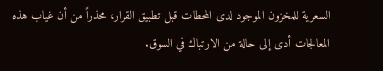السعرية للمخزون الموجود لدى المحطات قبل تطبيق القرار، محذراً من أن غياب هذه المعالجات أدى إلى حالة من الارتباك في السوق.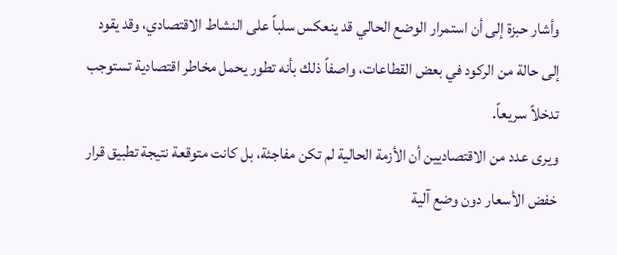وأشار حبزة إلى أن استمرار الوضع الحالي قد ينعكس سلباً على النشاط الاقتصادي، وقد يقود إلى حالة من الركود في بعض القطاعات، واصفاً ذلك بأنه تطور يحمل مخاطر اقتصادية تستوجب تدخلاً سريعاً.
ويرى عدد من الاقتصاديين أن الأزمة الحالية لم تكن مفاجئة، بل كانت متوقعة نتيجة تطبيق قرار خفض الأسعار دون وضع آلية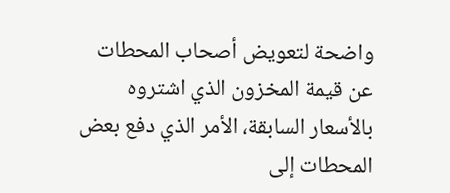واضحة لتعويض أصحاب المحطات عن قيمة المخزون الذي اشتروه بالأسعار السابقة، الأمر الذي دفع بعض المحطات إلى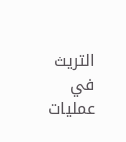التريث في عمليات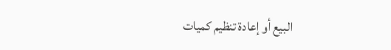البيع أو إعادة تنظيم كميات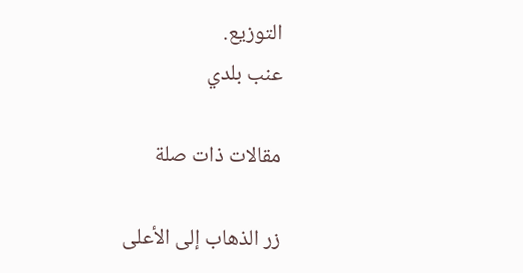التوزيع.
عنب بلدي

مقالات ذات صلة

زر الذهاب إلى الأعلى